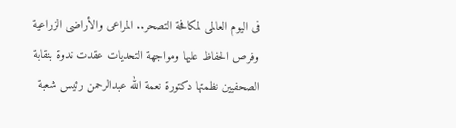فى اليوم العالمى لمكافحة التصحر.. المراعى والأراضى الزراعية وفرص الحفاظ عليها ومواجهة التحديات عقدت ندوة بنقابة الصحفيين نظمتها دكتورة نعمة الله عبدالرحمن رئيس شعبة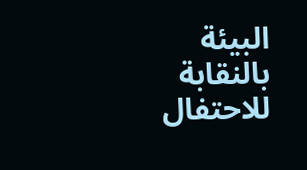البيئة بالنقابة للاحتفال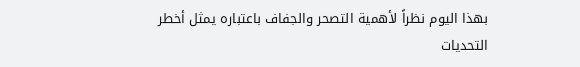بهذا اليوم نظراً لأهمية التصحر والجفاف باعتباره يمثل أخطر التحديات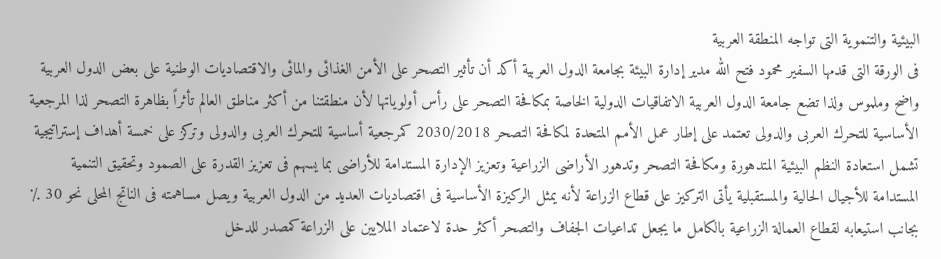البيئية والتنموية التى تواجه المنطقة العربية
فى الورقة التى قدمها السفير محمود فتح الله مدير إدارة البيئة بجامعة الدول العربية أكد أن تأثير التصحر على الأمن الغذائى والمائى والاقتصاديات الوطنية على بعض الدول العربية واضح وملموس ولذا تضع جامعة الدول العربية الاتفاقيات الدولية الخاصة بمكافحة التصحر على رأس أولوياتها لأن منطقتنا من أكثر مناطق العالم تأثراً بظاهرة التصحر لذا المرجعية الأساسية للتحرك العربى والدولى تعتمد على إطار عمل الأمم المتحدة لمكافحة التصحر 2030/2018 كمرجعية أساسية للتحرك العربى والدولى وتركز على خمسة أهداف إستراتيجية تشمل استعادة النظم البيئية المتدهورة ومكافحة التصحر وتدهور الأراضى الزراعية وتعزيز الإدارة المستدامة للأراضى بما يسهم فى تعزيز القدرة على الصمود وتحقيق التنمية المستدامة للأجيال الحالية والمستقبلية يأتى التركيز على قطاع الزراعة لأنه يمثل الركيزة الأساسية فى اقتصاديات العديد من الدول العربية ويصل مساهمته فى الناتج المحلى نحو 30 ٪ بجانب استيعابه لقطاع العمالة الزراعية بالكامل ما يجعل تداعيات الجفاف والتصحر أكثر حدة لاعتماد الملايين على الزراعة كمصدر للدخل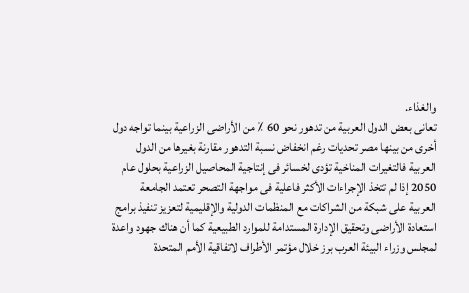والغذاء.
تعانى بعض الدول العربية من تدهور نحو 60 ٪ من الأراضى الزراعية بينما تواجه دول أخرى من بينها مصر تحديات رغم انخفاض نسبة التدهور مقارنة بغيرها من الدول العربية فالتغيرات المناخية تؤدى لخسائر فى إنتاجية المحاصيل الزراعية بحلول عام 2050 إذا لم تتخذ الإجراءات الأكثر فاعلية فى مواجهة التصحر تعتمد الجامعة العربية على شبكة من الشراكات مع المنظمات الدولية والإقليمية لتعزيز تنفيذ برامج استعادة الأراضى وتحقيق الإدارة المستدامة للموارد الطبيعية كما أن هناك جهود واعدة لمجلس وزراء البيئة العرب برز خلال مؤتمر الأطراف لاتفاقية الأمم المتحدة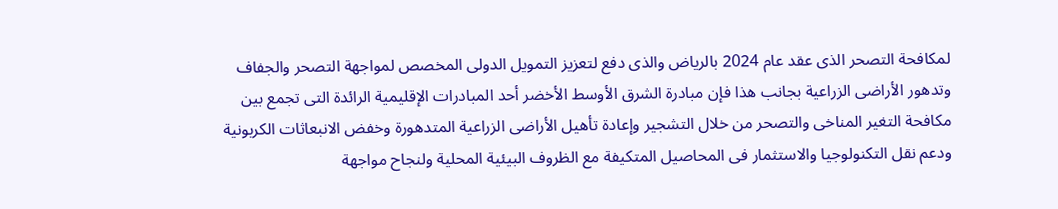لمكافحة التصحر الذى عقد عام 2024 بالرياض والذى دفع لتعزيز التمويل الدولى المخصص لمواجهة التصحر والجفاف وتدهور الأراضى الزراعية بجانب هذا فإن مبادرة الشرق الأوسط الأخضر أحد المبادرات الإقليمية الرائدة التى تجمع بين مكافحة التغير المناخى والتصحر من خلال التشجير وإعادة تأهيل الأراضى الزراعية المتدهورة وخفض الانبعاثات الكربونية ودعم نقل التكنولوجيا والاستثمار فى المحاصيل المتكيفة مع الظروف البيئية المحلية ولنجاح مواجهة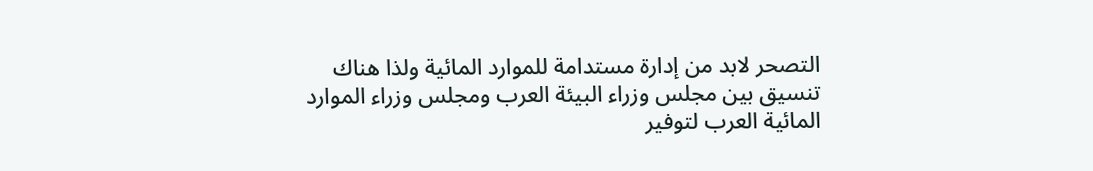التصحر لابد من إدارة مستدامة للموارد المائية ولذا هناك تنسيق بين مجلس وزراء البيئة العرب ومجلس وزراء الموارد المائية العرب لتوفير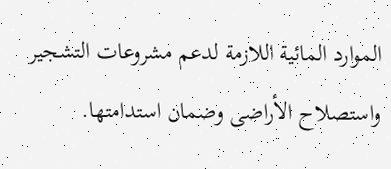الموارد المائية اللازمة لدعم مشروعات التشجير واستصلاح الأراضى وضمان استدامتها.